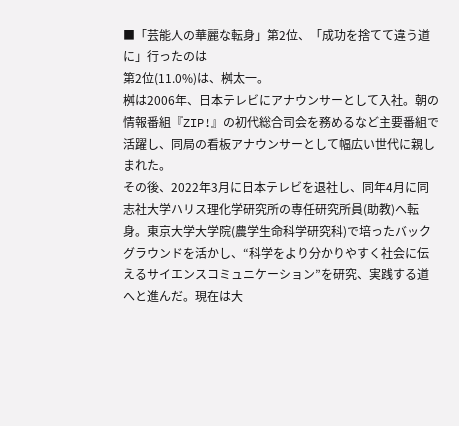■「芸能人の華麗な転身」第2位、「成功を捨てて違う道に」行ったのは
第2位(11.0%)は、桝太一。
桝は2006年、日本テレビにアナウンサーとして入社。朝の情報番組『ZIP!』の初代総合司会を務めるなど主要番組で活躍し、同局の看板アナウンサーとして幅広い世代に親しまれた。
その後、2022年3月に日本テレビを退社し、同年4月に同志社大学ハリス理化学研究所の専任研究所員(助教)へ転身。東京大学大学院(農学生命科学研究科)で培ったバックグラウンドを活かし、“科学をより分かりやすく社会に伝えるサイエンスコミュニケーション”を研究、実践する道へと進んだ。現在は大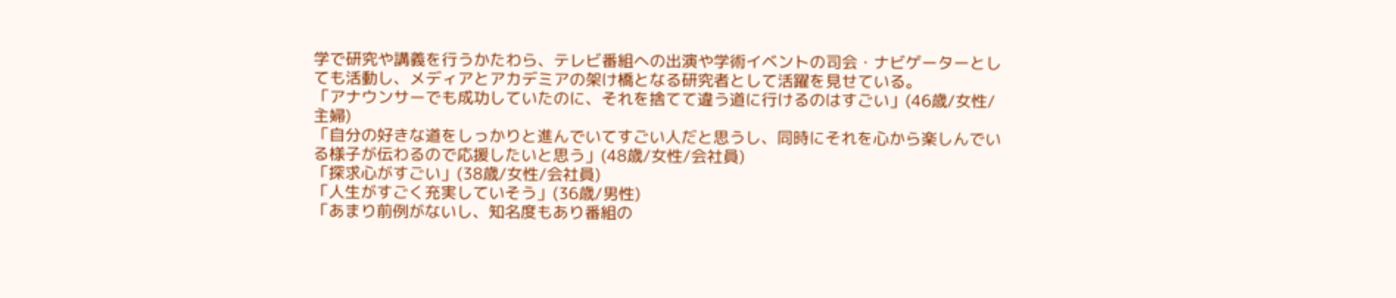学で研究や講義を行うかたわら、テレビ番組への出演や学術イベントの司会・ナビゲーターとしても活動し、メディアとアカデミアの架け橋となる研究者として活躍を見せている。
「アナウンサーでも成功していたのに、それを捨てて違う道に行けるのはすごい」(46歳/女性/主婦)
「自分の好きな道をしっかりと進んでいてすごい人だと思うし、同時にそれを心から楽しんでいる様子が伝わるので応援したいと思う」(48歳/女性/会社員)
「探求心がすごい」(38歳/女性/会社員)
「人生がすごく充実していそう」(36歳/男性)
「あまり前例がないし、知名度もあり番組の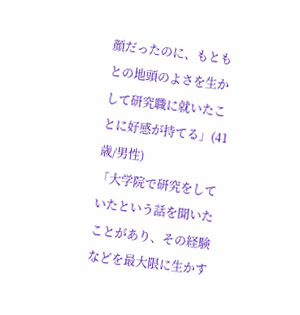顔だったのに、もともとの地頭のよさを生かして研究職に就いたことに好感が持てる」(41歳/男性)
「大学院で研究をしていたという話を聞いたことがあり、その経験などを最大限に生かす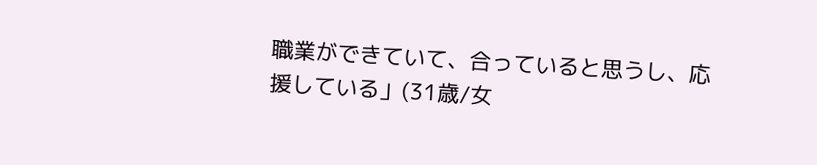職業ができていて、合っていると思うし、応援している」(31歳/女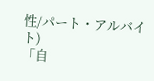性/パート・アルバイト)
「自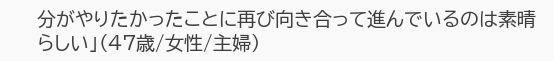分がやりたかったことに再び向き合って進んでいるのは素晴らしい」(47歳/女性/主婦)